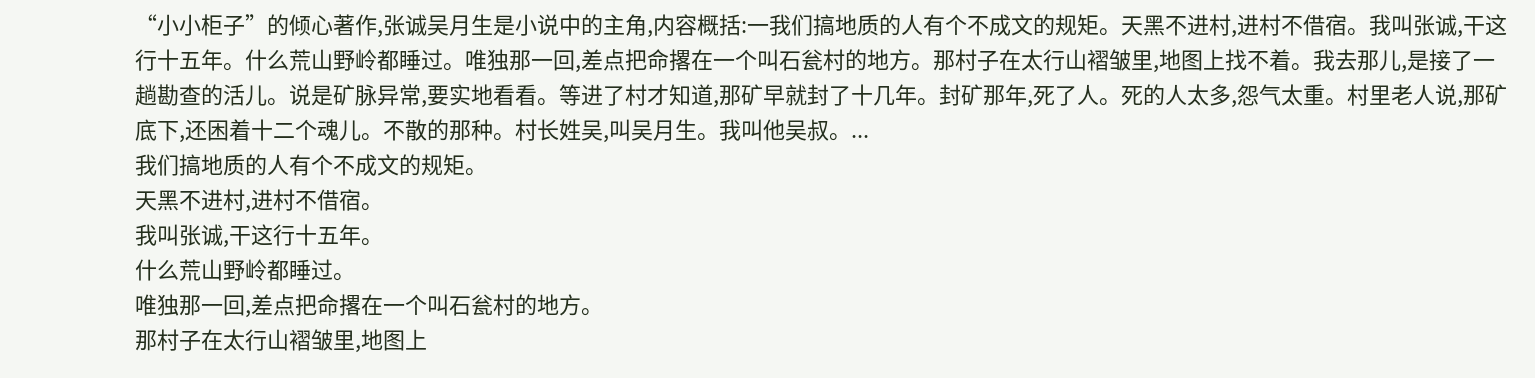“小小柜子”的倾心著作,张诚吴月生是小说中的主角,内容概括:一我们搞地质的人有个不成文的规矩。天黑不进村,进村不借宿。我叫张诚,干这行十五年。什么荒山野岭都睡过。唯独那一回,差点把命撂在一个叫石瓮村的地方。那村子在太行山褶皱里,地图上找不着。我去那儿,是接了一趟勘查的活儿。说是矿脉异常,要实地看看。等进了村才知道,那矿早就封了十几年。封矿那年,死了人。死的人太多,怨气太重。村里老人说,那矿底下,还困着十二个魂儿。不散的那种。村长姓吴,叫吴月生。我叫他吴叔。...
我们搞地质的人有个不成文的规矩。
天黑不进村,进村不借宿。
我叫张诚,干这行十五年。
什么荒山野岭都睡过。
唯独那一回,差点把命撂在一个叫石瓮村的地方。
那村子在太行山褶皱里,地图上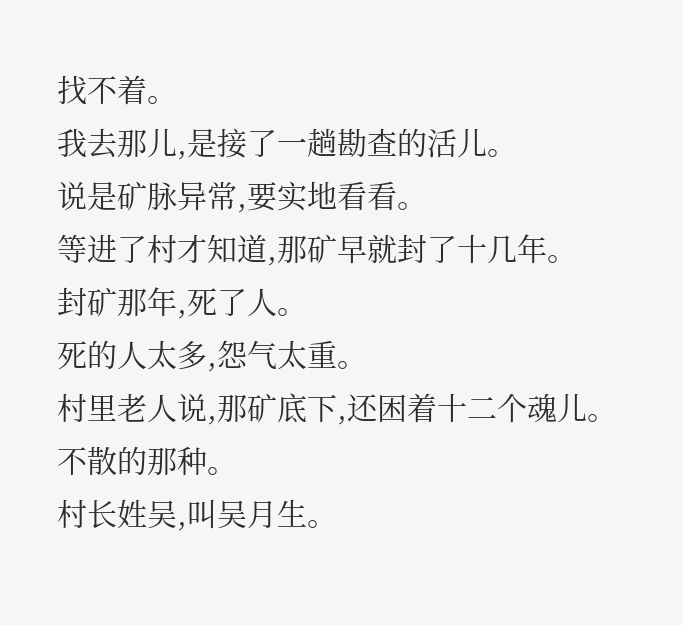找不着。
我去那儿,是接了一趟勘查的活儿。
说是矿脉异常,要实地看看。
等进了村才知道,那矿早就封了十几年。
封矿那年,死了人。
死的人太多,怨气太重。
村里老人说,那矿底下,还困着十二个魂儿。
不散的那种。
村长姓吴,叫吴月生。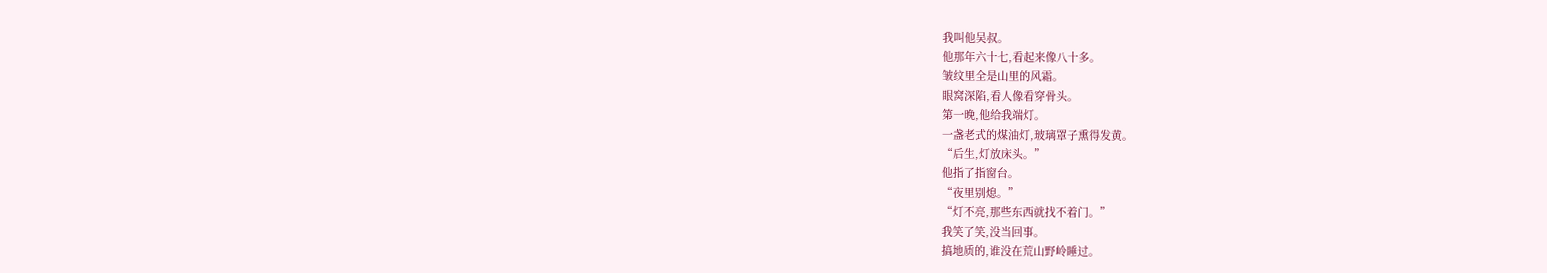我叫他吴叔。
他那年六十七,看起来像八十多。
皱纹里全是山里的风霜。
眼窝深陷,看人像看穿骨头。
第一晚,他给我端灯。
一盏老式的煤油灯,玻璃罩子熏得发黄。
“后生,灯放床头。”
他指了指窗台。
“夜里别熄。”
“灯不亮,那些东西就找不着门。”
我笑了笑,没当回事。
搞地质的,谁没在荒山野岭睡过。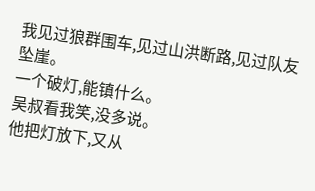我见过狼群围车,见过山洪断路,见过队友坠崖。
一个破灯,能镇什么。
吴叔看我笑,没多说。
他把灯放下,又从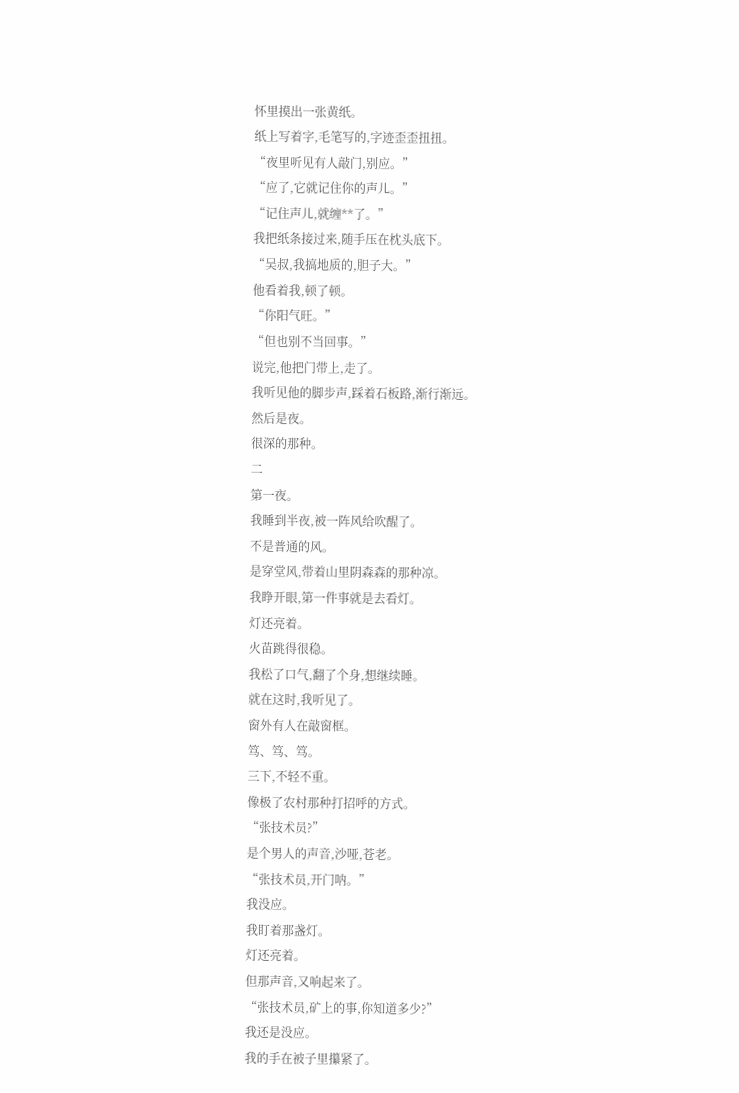怀里摸出一张黄纸。
纸上写着字,毛笔写的,字迹歪歪扭扭。
“夜里听见有人敲门,别应。”
“应了,它就记住你的声儿。”
“记住声儿,就缠**了。”
我把纸条接过来,随手压在枕头底下。
“吴叔,我搞地质的,胆子大。”
他看着我,顿了顿。
“你阳气旺。”
“但也别不当回事。”
说完,他把门带上,走了。
我听见他的脚步声,踩着石板路,渐行渐远。
然后是夜。
很深的那种。
二
第一夜。
我睡到半夜,被一阵风给吹醒了。
不是普通的风。
是穿堂风,带着山里阴森森的那种凉。
我睁开眼,第一件事就是去看灯。
灯还亮着。
火苗跳得很稳。
我松了口气,翻了个身,想继续睡。
就在这时,我听见了。
窗外有人在敲窗框。
笃、笃、笃。
三下,不轻不重。
像极了农村那种打招呼的方式。
“张技术员?”
是个男人的声音,沙哑,苍老。
“张技术员,开门呐。”
我没应。
我盯着那盏灯。
灯还亮着。
但那声音,又响起来了。
“张技术员,矿上的事,你知道多少?”
我还是没应。
我的手在被子里攥紧了。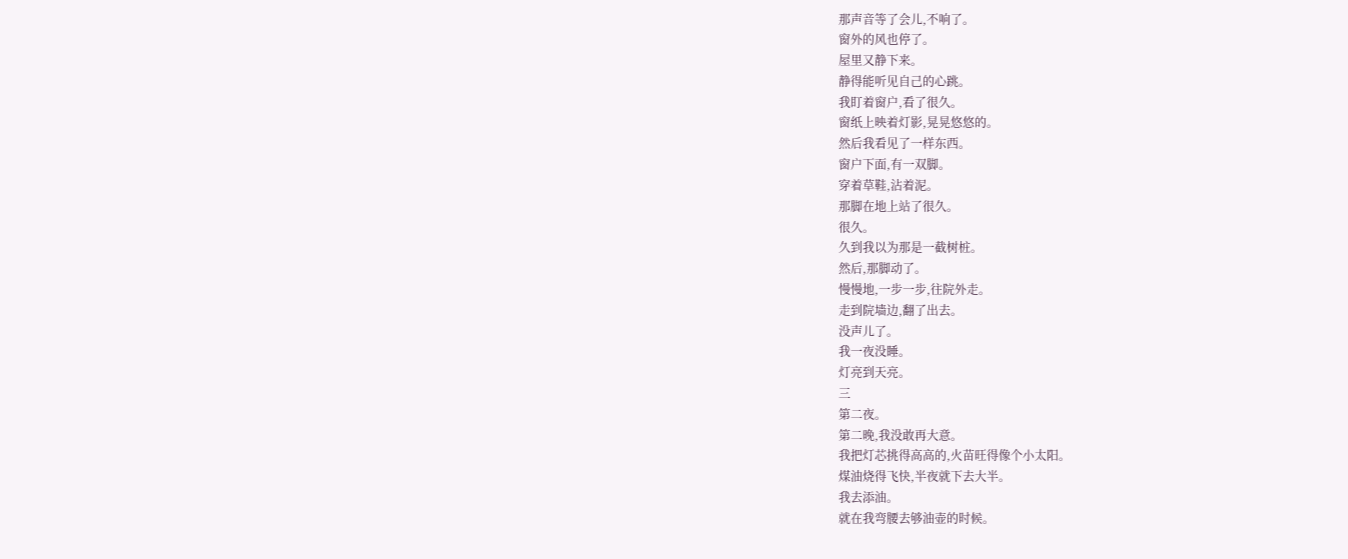那声音等了会儿,不响了。
窗外的风也停了。
屋里又静下来。
静得能听见自己的心跳。
我盯着窗户,看了很久。
窗纸上映着灯影,晃晃悠悠的。
然后我看见了一样东西。
窗户下面,有一双脚。
穿着草鞋,沾着泥。
那脚在地上站了很久。
很久。
久到我以为那是一截树桩。
然后,那脚动了。
慢慢地,一步一步,往院外走。
走到院墙边,翻了出去。
没声儿了。
我一夜没睡。
灯亮到天亮。
三
第二夜。
第二晚,我没敢再大意。
我把灯芯挑得高高的,火苗旺得像个小太阳。
煤油烧得飞快,半夜就下去大半。
我去添油。
就在我弯腰去够油壶的时候。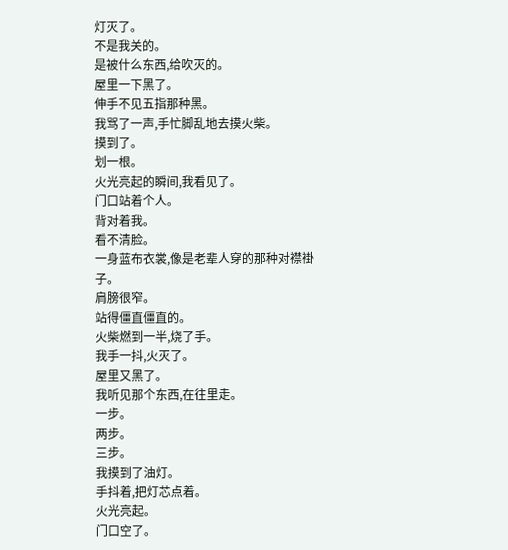灯灭了。
不是我关的。
是被什么东西,给吹灭的。
屋里一下黑了。
伸手不见五指那种黑。
我骂了一声,手忙脚乱地去摸火柴。
摸到了。
划一根。
火光亮起的瞬间,我看见了。
门口站着个人。
背对着我。
看不清脸。
一身蓝布衣裳,像是老辈人穿的那种对襟褂子。
肩膀很窄。
站得僵直僵直的。
火柴燃到一半,烧了手。
我手一抖,火灭了。
屋里又黑了。
我听见那个东西,在往里走。
一步。
两步。
三步。
我摸到了油灯。
手抖着,把灯芯点着。
火光亮起。
门口空了。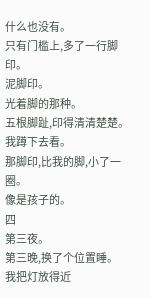什么也没有。
只有门槛上,多了一行脚印。
泥脚印。
光着脚的那种。
五根脚趾,印得清清楚楚。
我蹲下去看。
那脚印,比我的脚,小了一圈。
像是孩子的。
四
第三夜。
第三晚,换了个位置睡。
我把灯放得近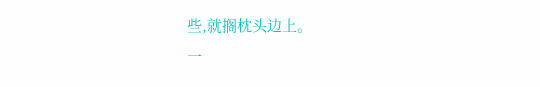些,就搁枕头边上。
一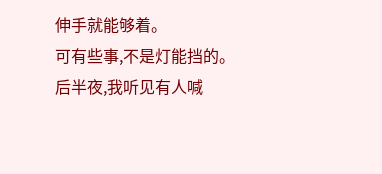伸手就能够着。
可有些事,不是灯能挡的。
后半夜,我听见有人喊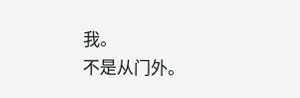我。
不是从门外。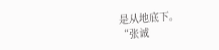是从地底下。
“张诚